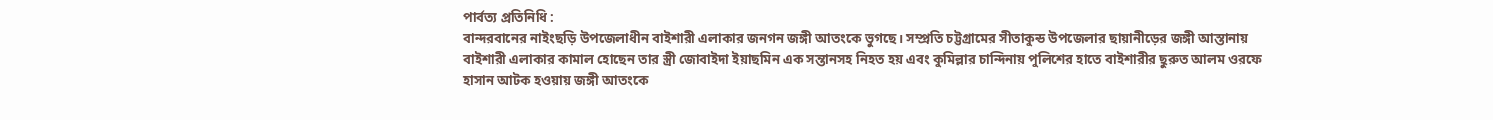পার্বত্য প্রতিনিধি :
বান্দরবানের নাইংছড়ি উপজেলাধীন বাইশারী এলাকার জনগন জঙ্গী আতংকে ভুগছে। সম্প্রতি চট্টগ্রামের সীতাকুন্ড উপজেলার ছায়ানীড়ের জঙ্গী আস্তানায় বাইশারী এলাকার কামাল হোছেন তার স্ত্রী জোবাইদা ইয়াছমিন এক সন্তানসহ নিহত হয় এবং কুমিল্লার চান্দিনায় পুলিশের হাতে বাইশারীর ছুরুত আলম ওরফে হাসান আটক হওয়ায় জঙ্গী আতংকে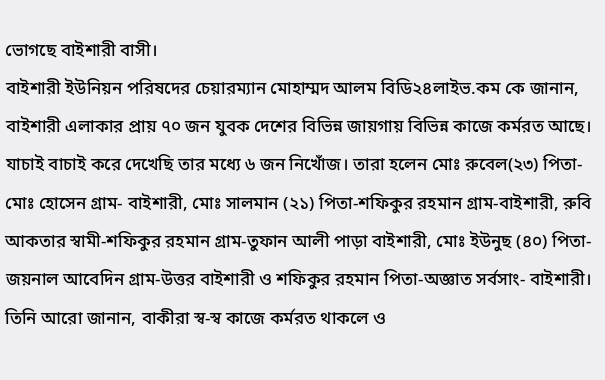ভোগছে বাইশারী বাসী।
বাইশারী ইউনিয়ন পরিষদের চেয়ারম্যান মোহাম্মদ আলম বিডি২৪লাইভ.কম কে জানান, বাইশারী এলাকার প্রায় ৭০ জন যুবক দেশের বিভিন্ন জায়গায় বিভিন্ন কাজে কর্মরত আছে। যাচাই বাচাই করে দেখেছি তার মধ্যে ৬ জন নিখোঁজ। তারা হলেন মোঃ রুবেল(২৩) পিতা-মোঃ হোসেন গ্রাম- বাইশারী, মোঃ সালমান (২১) পিতা-শফিকুর রহমান গ্রাম-বাইশারী, রুবি আকতার স্বামী-শফিকুর রহমান গ্রাম-তুফান আলী পাড়া বাইশারী, মোঃ ইউনুছ (৪০) পিতা-জয়নাল আবেদিন গ্রাম-উত্তর বাইশারী ও শফিকুর রহমান পিতা-অজ্ঞাত সর্বসাং- বাইশারী।
তিনি আরো জানান, বাকীরা স্ব-স্ব কাজে কর্মরত থাকলে ও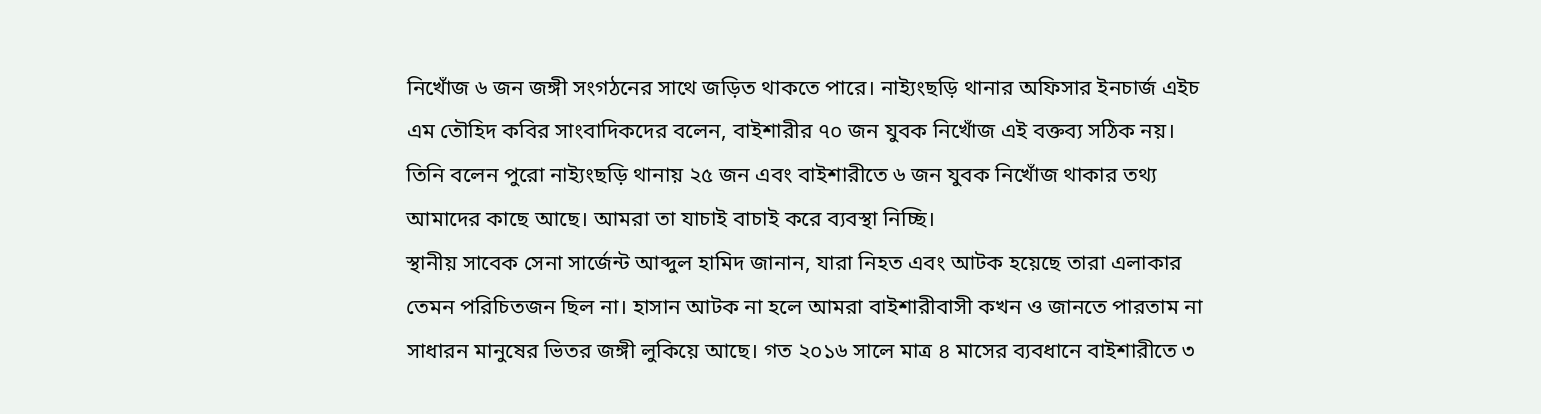নিখোঁজ ৬ জন জঙ্গী সংগঠনের সাথে জড়িত থাকতে পারে। নাই্যংছড়ি থানার অফিসার ইনচার্জ এইচ এম তৌহিদ কবির সাংবাদিকদের বলেন, বাইশারীর ৭০ জন যুবক নিখোঁজ এই বক্তব্য সঠিক নয়। তিনি বলেন পুরো নাই্যংছড়ি থানায় ২৫ জন এবং বাইশারীতে ৬ জন যুবক নিখোঁজ থাকার তথ্য আমাদের কাছে আছে। আমরা তা যাচাই বাচাই করে ব্যবস্থা নিচ্ছি।
স্থানীয় সাবেক সেনা সার্জেন্ট আব্দুল হামিদ জানান, যারা নিহত এবং আটক হয়েছে তারা এলাকার তেমন পরিচিতজন ছিল না। হাসান আটক না হলে আমরা বাইশারীবাসী কখন ও জানতে পারতাম না সাধারন মানুষের ভিতর জঙ্গী লুকিয়ে আছে। গত ২০১৬ সালে মাত্র ৪ মাসের ব্যবধানে বাইশারীতে ৩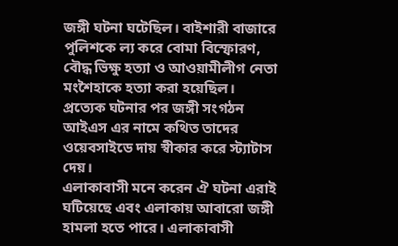জঙ্গী ঘটনা ঘটেছিল। বাইশারী বাজারে পুলিশকে ল্য করে বোমা বিস্ফোরণ, বৌদ্ধ ভিক্ষু হত্যা ও আওয়ামীলীগ নেতা মংশৈহাকে হত্যা করা হয়েছিল। প্রত্যেক ঘটনার পর জঙ্গী সংগঠন আইএস এর নামে কথিত তাদের ওয়েবসাইডে দায় স্বীকার করে স্ট্যাটাস দেয়।
এলাকাবাসী মনে করেন ঐ ঘটনা এরাই ঘটিয়েছে এবং এলাকায় আবারো জঙ্গী হামলা হতে পারে। এলাকাবাসী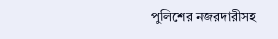পুলিশের নজরদারীসহ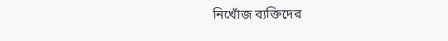নিখোঁজ ব্যক্তিদের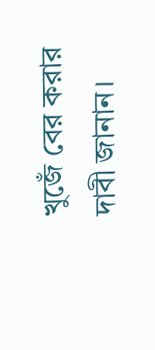খুজেঁ বের করার দাবী জানান।